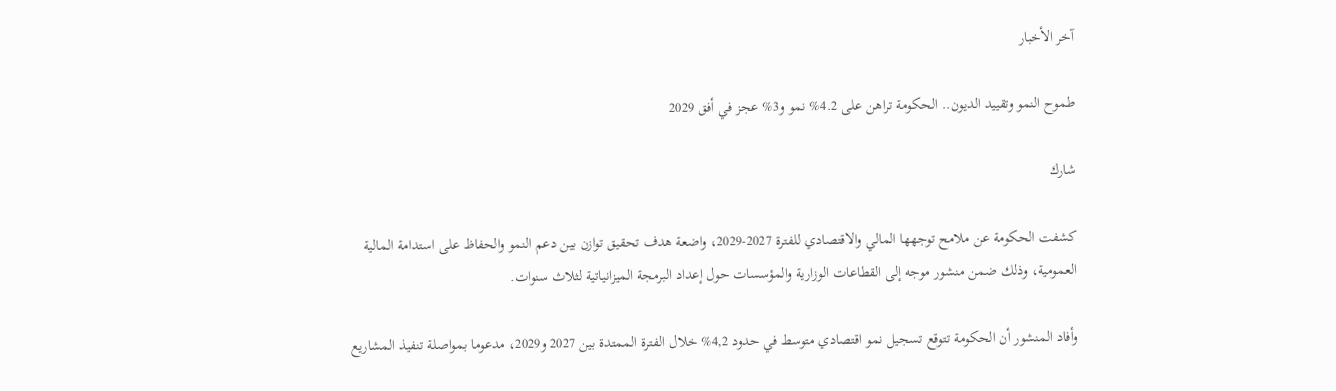آخر الأخبار

طموح النمو وتقييد الديون.. الحكومة تراهن على 4.2% نمو و3% عجز في أفق 2029

شارك

كشفت الحكومة عن ملامح توجهها المالي والاقتصادي للفترة 2027-2029، واضعة هدف تحقيق توازن بين دعم النمو والحفاظ على استدامة المالية العمومية، وذلك ضمن منشور موجه إلى القطاعات الوزارية والمؤسسات حول إعداد البرمجة الميزانياتية لثلاث سنوات.

وأفاد المنشور أن الحكومة تتوقع تسجيل نمو اقتصادي متوسط في حدود 4,2% خلال الفترة الممتدة بين 2027 و2029، مدعوما بمواصلة تنفيذ المشاريع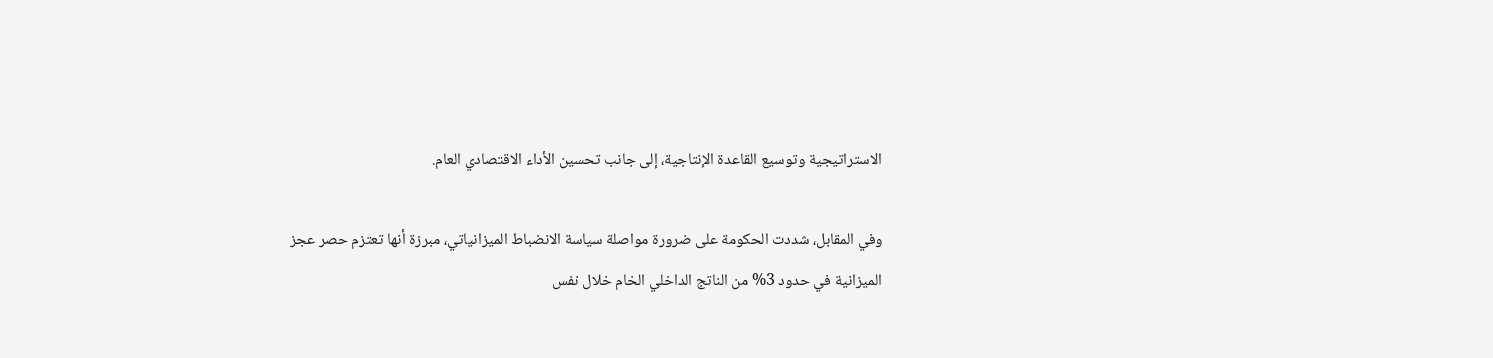الاستراتيجية وتوسيع القاعدة الإنتاجية، إلى جانب تحسين الأداء الاقتصادي العام.

وفي المقابل، شددت الحكومة على ضرورة مواصلة سياسة الانضباط الميزانياتي، مبرزة أنها تعتزم حصر عجز الميزانية في حدود 3% من الناتج الداخلي الخام خلال نفس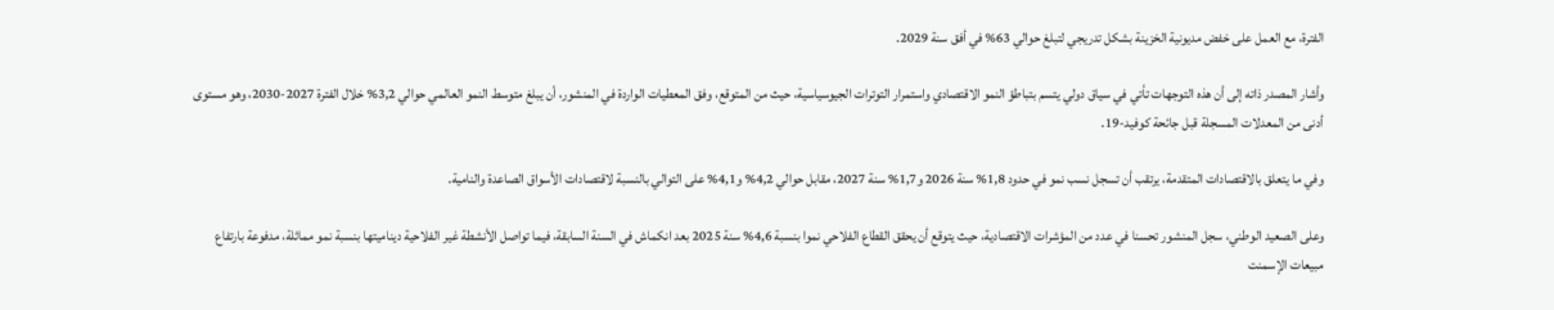الفترة، مع العمل على خفض مديونية الخزينة بشكل تدريجي لتبلغ حوالي 63% في أفق سنة 2029.

وأشار المصدر ذاته إلى أن هذه التوجهات تأتي في سياق دولي يتسم بتباطؤ النمو الاقتصادي واستمرار التوترات الجيوسياسية، حيث من المتوقع، وفق المعطيات الواردة في المنشور، أن يبلغ متوسط النمو العالمي حوالي 3,2% خلال الفترة 2027-2030، وهو مستوى أدنى من المعدلات المسجلة قبل جائحة كوفيد-19.

وفي ما يتعلق بالاقتصادات المتقدمة، يرتقب أن تسجل نسب نمو في حدود 1,8% سنة 2026 و1,7% سنة 2027، مقابل حوالي 4,2% و4,1% على التوالي بالنسبة لاقتصادات الأسواق الصاعدة والنامية.

وعلى الصعيد الوطني، سجل المنشور تحسنا في عدد من المؤشرات الاقتصادية، حيث يتوقع أن يحقق القطاع الفلاحي نموا بنسبة 4,6% سنة 2025 بعد انكماش في السنة السابقة، فيما تواصل الأنشطة غير الفلاحية ديناميتها بنسبة نمو مماثلة، مدفوعة بارتفاع مبيعات الإسمنت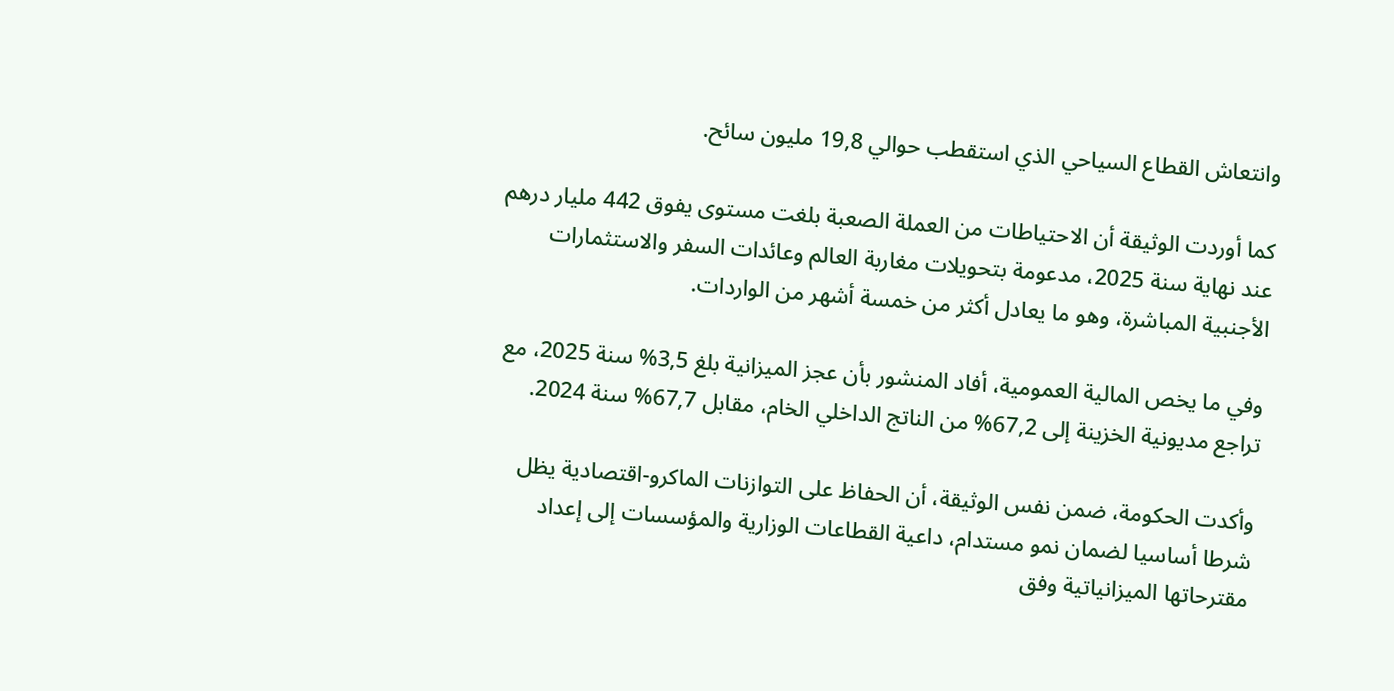وانتعاش القطاع السياحي الذي استقطب حوالي 19,8 مليون سائح.

كما أوردت الوثيقة أن الاحتياطات من العملة الصعبة بلغت مستوى يفوق 442 مليار درهم عند نهاية سنة 2025، مدعومة بتحويلات مغاربة العالم وعائدات السفر والاستثمارات الأجنبية المباشرة، وهو ما يعادل أكثر من خمسة أشهر من الواردات.

وفي ما يخص المالية العمومية، أفاد المنشور بأن عجز الميزانية بلغ 3,5% سنة 2025، مع تراجع مديونية الخزينة إلى 67,2% من الناتج الداخلي الخام، مقابل 67,7% سنة 2024.

وأكدت الحكومة، ضمن نفس الوثيقة، أن الحفاظ على التوازنات الماكرو-اقتصادية يظل شرطا أساسيا لضمان نمو مستدام، داعية القطاعات الوزارية والمؤسسات إلى إعداد مقترحاتها الميزانياتية وفق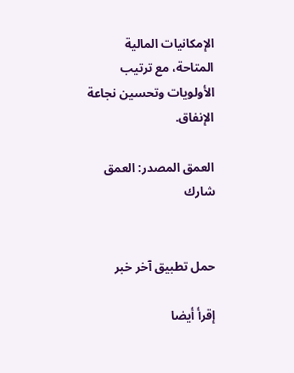الإمكانيات المالية المتاحة، مع ترتيب الأولويات وتحسين نجاعة الإنفاق.

العمق المصدر: العمق
شارك


حمل تطبيق آخر خبر

إقرأ أيضا